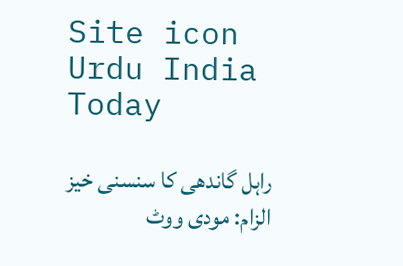Site icon Urdu India Today

راہل گاندھی کا سنسنی خیز الزام: مودی ووٹ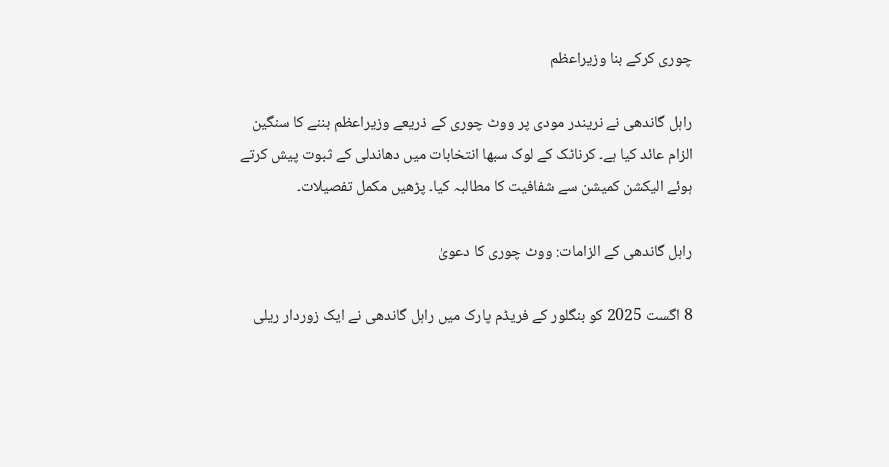چوری کرکے بنا وزیراعظم

راہل گاندھی نے نریندر مودی پر ووٹ چوری کے ذریعے وزیراعظم بننے کا سنگین الزام عائد کیا ہے۔ کرناٹک کے لوک سبھا انتخابات میں دھاندلی کے ثبوت پیش کرتے ہوئے الیکشن کمیشن سے شفافیت کا مطالبہ کیا۔ پڑھیں مکمل تفصیلات۔

راہل گاندھی کے الزامات: ووٹ چوری کا دعویٰ

8 اگست 2025 کو بنگلور کے فریڈم پارک میں راہل گاندھی نے ایک زوردار ریلی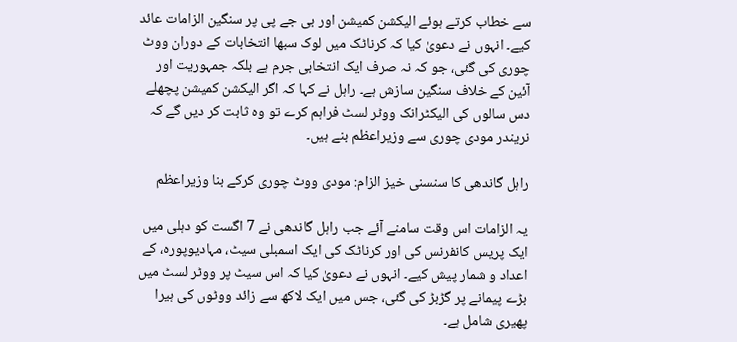سے خطاب کرتے ہوئے الیکشن کمیشن اور بی جے پی پر سنگین الزامات عائد کیے۔ انہوں نے دعویٰ کیا کہ کرناٹک میں لوک سبھا انتخابات کے دوران ووٹ چوری کی گئی، جو کہ نہ صرف ایک انتخابی جرم ہے بلکہ جمہوریت اور آئین کے خلاف سنگین سازش ہے۔ راہل نے کہا کہ اگر الیکشن کمیشن پچھلے دس سالوں کی الیکٹرانک ووٹر لسٹ فراہم کرے تو وہ ثابت کر دیں گے کہ نریندر مودی چوری سے وزیراعظم بنے ہیں۔

راہل گاندھی کا سنسنی خیز الزام: مودی ووٹ چوری کرکے بنا وزیراعظم

یہ الزامات اس وقت سامنے آئے جب راہل گاندھی نے 7 اگست کو دہلی میں ایک پریس کانفرنس کی اور کرناٹک کی ایک اسمبلی سیٹ، مہادیوپورہ، کے اعداد و شمار پیش کیے۔ انہوں نے دعویٰ کیا کہ اس سیٹ پر ووٹر لسٹ میں بڑے پیمانے پر گڑبڑ کی گئی، جس میں ایک لاکھ سے زائد ووٹوں کی ہیرا پھیری شامل ہے۔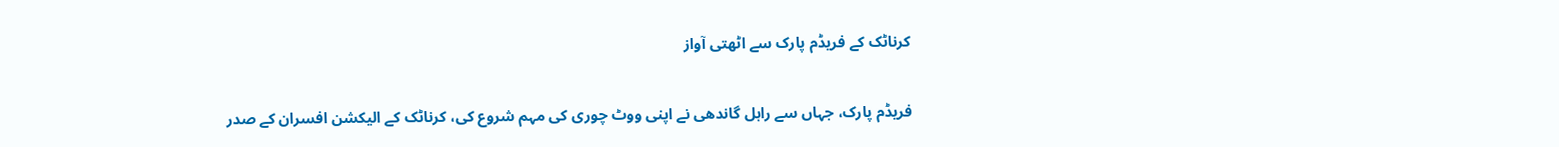کرناٹک کے فریڈم پارک سے اٹھتی آواز

فریڈم پارک، جہاں سے راہل گاندھی نے اپنی ووٹ چوری کی مہم شروع کی، کرناٹک کے الیکشن افسران کے صدر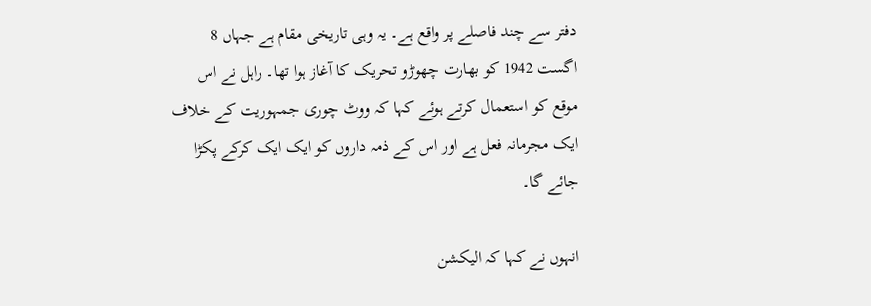دفتر سے چند فاصلے پر واقع ہے۔ یہ وہی تاریخی مقام ہے جہاں 8 اگست 1942 کو بھارت چھوڑو تحریک کا آغاز ہوا تھا۔ راہل نے اس موقع کو استعمال کرتے ہوئے کہا کہ ووٹ چوری جمہوریت کے خلاف ایک مجرمانہ فعل ہے اور اس کے ذمہ داروں کو ایک ایک کرکے پکڑا جائے گا۔

انہوں نے کہا کہ الیکشن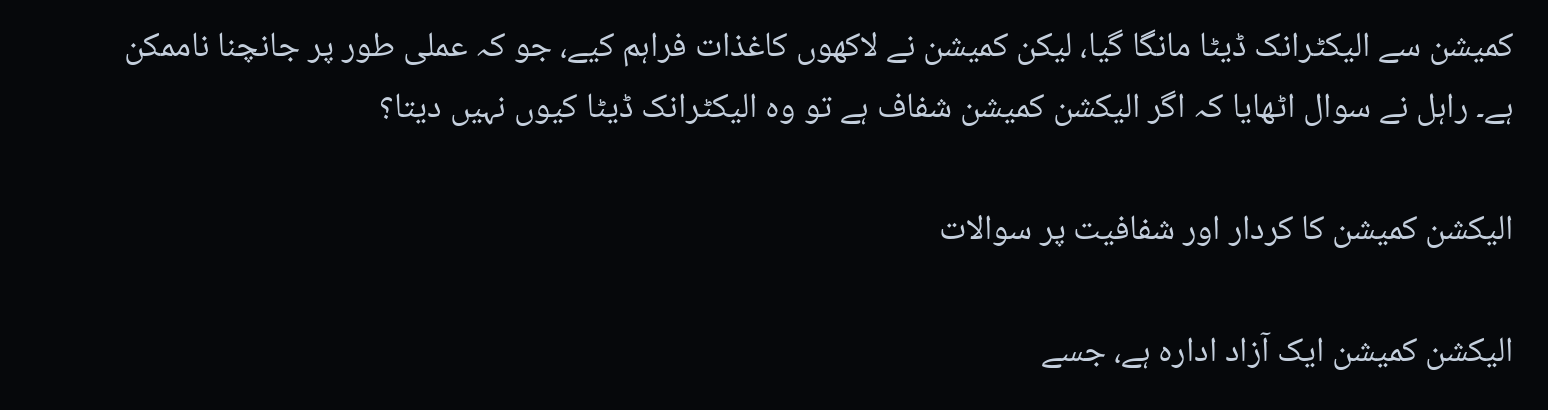کمیشن سے الیکٹرانک ڈیٹا مانگا گیا، لیکن کمیشن نے لاکھوں کاغذات فراہم کیے، جو کہ عملی طور پر جانچنا ناممکن ہے۔ راہل نے سوال اٹھایا کہ اگر الیکشن کمیشن شفاف ہے تو وہ الیکٹرانک ڈیٹا کیوں نہیں دیتا؟

الیکشن کمیشن کا کردار اور شفافیت پر سوالات

الیکشن کمیشن ایک آزاد ادارہ ہے، جسے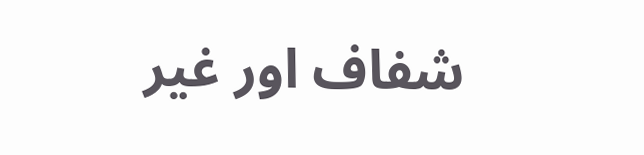شفاف اور غیر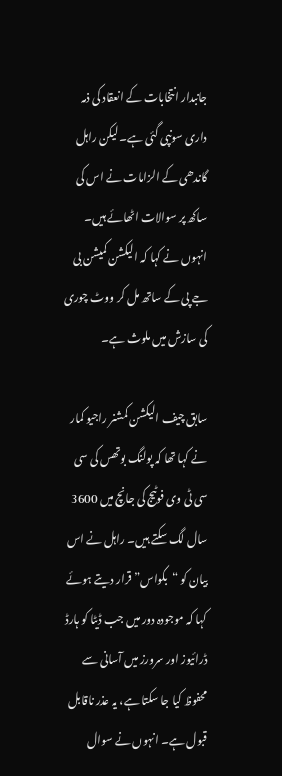جانبدار انتخابات کے انعقاد کی ذمہ داری سونپی گئی ہے۔ لیکن راہل گاندھی کے الزامات نے اس کی ساکھ پر سوالات اٹھائے ہیں۔ انہوں نے کہا کہ الیکشن کمیشن بی جے پی کے ساتھ مل کر ووٹ چوری کی سازش میں ملوث ہے۔

سابق چیف الیکشن کمشنر راجیو کمار نے کہا تھا کہ پولنگ بوتھس کی سی سی ٹی وی فوٹیج کی جانچ میں 3600 سال لگ سکتے ہیں۔ راہل نے اس بیان کو “بکواس” قرار دیتے ہوئے کہا کہ موجودہ دور میں جب ڈیٹا کو ہارڈ ڈرائیوز اور سرورز میں آسانی سے محفوظ کیا جا سکتا ہے، یہ عذر ناقابل قبول ہے۔ انہوں نے سوال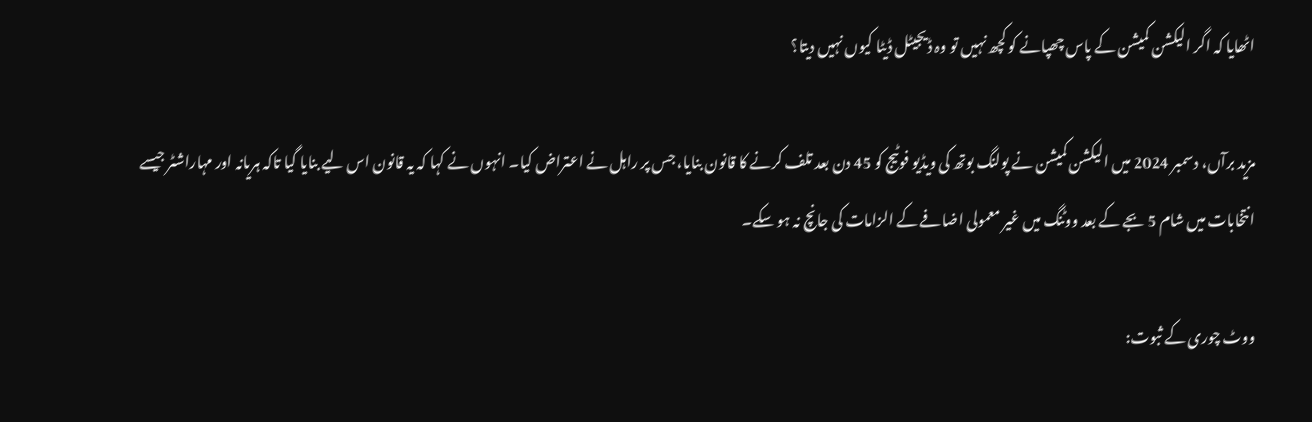اٹھایا کہ اگر الیکشن کمیشن کے پاس چھپانے کو کچھ نہیں تو وہ ڈیجیٹل ڈیٹا کیوں نہیں دیتا؟

مزید برآں، دسمبر 2024 میں الیکشن کمیشن نے پولنگ بوتھ کی ویڈیو فوٹیج کو 45 دن بعد تلف کرنے کا قانون بنایا، جس پر راہل نے اعتراض کیا۔ انہوں نے کہا کہ یہ قانون اس لیے بنایا گیا تاکہ ہریانہ اور مہاراشٹر جیسے انتخابات میں شام 5 بجے کے بعد ووٹنگ میں غیر معمولی اضافے کے الزامات کی جانچ نہ ہو سکے۔

ووٹ چوری کے ثبوت: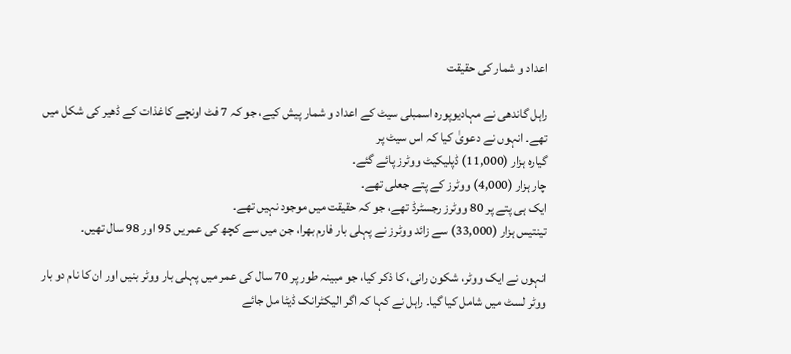اعداد و شمار کی حقیقت

راہل گاندھی نے مہادیوپورہ اسمبلی سیٹ کے اعداد و شمار پیش کیے، جو کہ 7 فٹ اونچے کاغذات کے ڈھیر کی شکل میں تھے۔ انہوں نے دعویٰ کیا کہ اس سیٹ پر
گیارہ ہزار (11,000) ڈپلیکیٹ ووٹرز پائے گئے۔
چار ہزار (4,000) ووٹرز کے پتے جعلی تھے۔
ایک ہی پتے پر 80 ووٹرز رجسٹرڈ تھے، جو کہ حقیقت میں موجود نہیں تھے۔
تینتیس ہزار (33,000) سے زائد ووٹرز نے پہلی بار فارم بھرا، جن میں سے کچھ کی عمریں 95 اور 98 سال تھیں۔

انہوں نے ایک ووٹر، شکون رانی، کا ذکر کیا، جو مبینہ طور پر 70 سال کی عمر میں پہلی بار ووٹر بنیں اور ان کا نام دو بار ووٹر لسٹ میں شامل کیا گیا۔ راہل نے کہا کہ اگر الیکٹرانک ڈیٹا مل جائے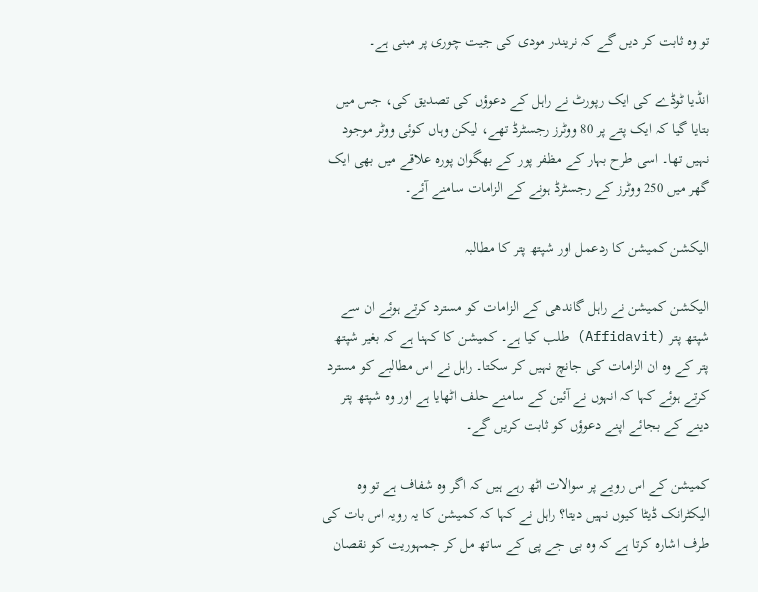تو وہ ثابت کر دیں گے کہ نریندر مودی کی جیت چوری پر مبنی ہے۔

انڈیا ٹوڈے کی ایک رپورٹ نے راہل کے دعوؤں کی تصدیق کی، جس میں بتایا گیا کہ ایک پتے پر 80 ووٹرز رجسٹرڈ تھے، لیکن وہاں کوئی ووٹر موجود نہیں تھا۔ اسی طرح بہار کے مظفر پور کے بھگوان پورہ علاقے میں بھی ایک گھر میں 250 ووٹرز کے رجسٹرڈ ہونے کے الزامات سامنے آئے۔

الیکشن کمیشن کا ردعمل اور شپتھ پتر کا مطالبہ

الیکشن کمیشن نے راہل گاندھی کے الزامات کو مسترد کرتے ہوئے ان سے شپتھ پتر (Affidavit) طلب کیا ہے۔ کمیشن کا کہنا ہے کہ بغیر شپتھ پتر کے وہ ان الزامات کی جانچ نہیں کر سکتا۔ راہل نے اس مطالبے کو مسترد کرتے ہوئے کہا کہ انہوں نے آئین کے سامنے حلف اٹھایا ہے اور وہ شپتھ پتر دینے کے بجائے اپنے دعوؤں کو ثابت کریں گے۔

کمیشن کے اس رویے پر سوالات اٹھ رہے ہیں کہ اگر وہ شفاف ہے تو وہ الیکٹرانک ڈیٹا کیوں نہیں دیتا؟ راہل نے کہا کہ کمیشن کا یہ رویہ اس بات کی طرف اشارہ کرتا ہے کہ وہ بی جے پی کے ساتھ مل کر جمہوریت کو نقصان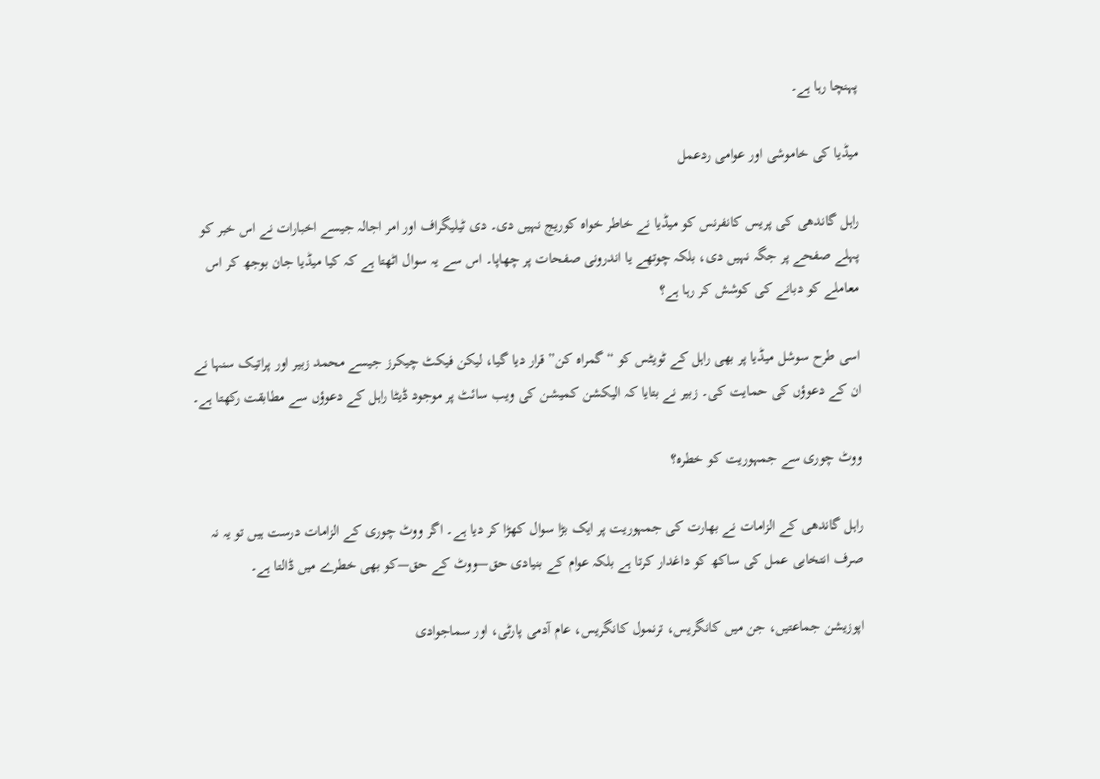پہنچا رہا ہے۔

میڈیا کی خاموشی اور عوامی ردعمل

راہل گاندھی کی پریس کانفرنس کو میڈیا نے خاطر خواہ کوریج نہیں دی۔ دی ٹیلیگراف اور امر اجالہ جیسے اخبارات نے اس خبر کو پہلے صفحے پر جگہ نہیں دی، بلکہ چوتھے یا اندرونی صفحات پر چھاپا۔ اس سے یہ سوال اٹھتا ہے کہ کیا میڈیا جان بوجھ کر اس معاملے کو دبانے کی کوشش کر رہا ہے؟

اسی طرح سوشل میڈیا پر بھی راہل کے ٹویٹس کو “گمراہ کن” قرار دیا گیا، لیکن فیکٹ چیکرز جیسے محمد زبیر اور پراتیک سنہا نے ان کے دعوؤں کی حمایت کی۔ زبیر نے بتایا کہ الیکشن کمیشن کی ویب سائٹ پر موجود ڈیٹا راہل کے دعوؤں سے مطابقت رکھتا ہے۔

ووٹ چوری سے جمہوریت کو خطرہ؟

راہل گاندھی کے الزامات نے بھارت کی جمہوریت پر ایک بڑا سوال کھڑا کر دیا ہے۔ اگر ووٹ چوری کے الزامات درست ہیں تو یہ نہ صرف انتخابی عمل کی ساکھ کو داغدار کرتا ہے بلکہ عوام کے بنیادی حق—ووٹ کے حق—کو بھی خطرے میں ڈالتا ہے۔

اپوزیشن جماعتیں، جن میں کانگریس، ترنمول کانگریس، عام آدمی پارٹی، اور سماجوادی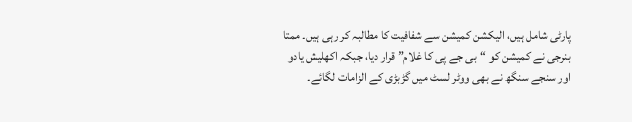پارٹی شامل ہیں، الیکشن کمیشن سے شفافیت کا مطالبہ کر رہی ہیں۔ ممتا بنرجی نے کمیشن کو “بی جے پی کا غلام” قرار دیا، جبکہ اکھلیش یادو اور سنجے سنگھ نے بھی ووٹر لسٹ میں گڑبڑی کے الزامات لگائے۔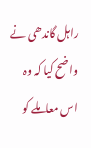راہل گاندھی نے واضح کیا کہ وہ اس معاملے کو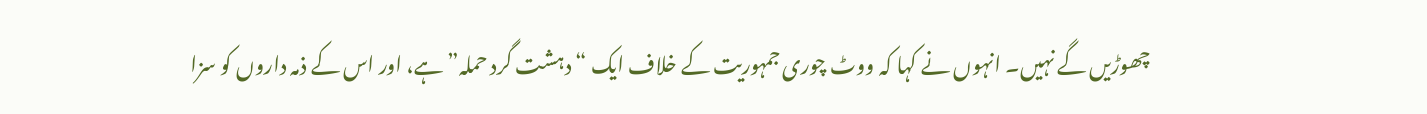چھوڑیں گے نہیں۔ انہوں نے کہا کہ ووٹ چوری جمہوریت کے خلاف ایک “دہشت گرد حملہ” ہے، اور اس کے ذمہ داروں کو سزا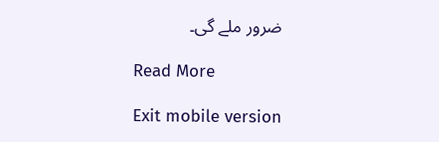ضرور ملے گی۔

Read More

Exit mobile version